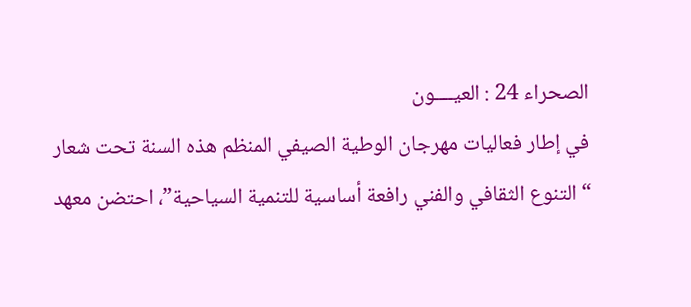الصحراء 24 : العيــــون
في إطار فعاليات مهرجان الوطية الصيفي المنظم هذه السنة تحت شعار “التنوع الثقافي والفني رافعة أساسية للتنمية السياحية”، احتضن معهد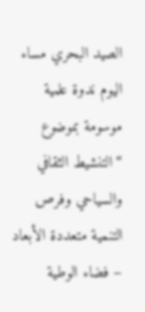الصيد البحري مساء اليوم ندوة علمية موسومة بموضوع “التنشيط الثقافي والسياحي وفرص التنمية متعددة الأبعاد – فضاء الوطية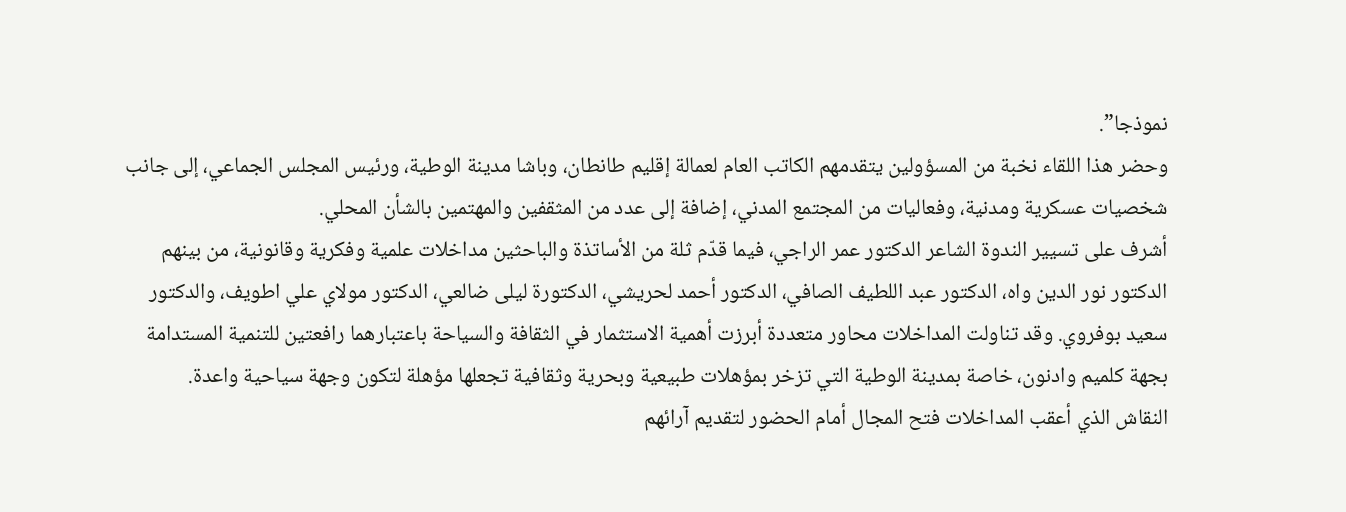نموذجا”.
وحضر هذا اللقاء نخبة من المسؤولين يتقدمهم الكاتب العام لعمالة إقليم طانطان، وباشا مدينة الوطية، ورئيس المجلس الجماعي، إلى جانب شخصيات عسكرية ومدنية، وفعاليات من المجتمع المدني، إضافة إلى عدد من المثقفين والمهتمين بالشأن المحلي.
أشرف على تسيير الندوة الشاعر الدكتور عمر الراجي، فيما قدّم ثلة من الأساتذة والباحثين مداخلات علمية وفكرية وقانونية، من بينهم الدكتور نور الدين واه، الدكتور عبد اللطيف الصافي، الدكتور أحمد لحريشي، الدكتورة ليلى ضالعي، الدكتور مولاي علي اطويف، والدكتور سعيد بوفروي. وقد تناولت المداخلات محاور متعددة أبرزت أهمية الاستثمار في الثقافة والسياحة باعتبارهما رافعتين للتنمية المستدامة بجهة كلميم وادنون، خاصة بمدينة الوطية التي تزخر بمؤهلات طبيعية وبحرية وثقافية تجعلها مؤهلة لتكون وجهة سياحية واعدة.
النقاش الذي أعقب المداخلات فتح المجال أمام الحضور لتقديم آرائهم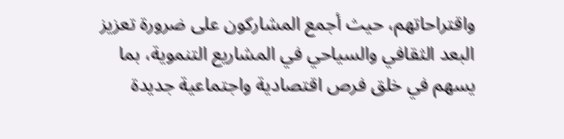واقتراحاتهم، حيث أجمع المشاركون على ضرورة تعزيز البعد الثقافي والسياحي في المشاريع التنموية، بما يسهم في خلق فرص اقتصادية واجتماعية جديدة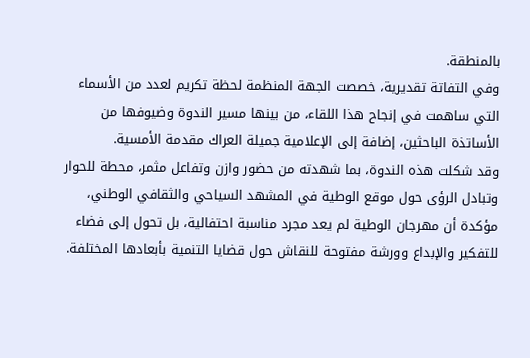بالمنطقة.
وفي التفاتة تقديرية، خصصت الجهة المنظمة لحظة تكريم لعدد من الأسماء التي ساهمت في إنجاح هذا اللقاء، من بينها مسير الندوة وضيوفها من الأساتذة الباحثين، إضافة إلى الإعلامية جميلة العراك مقدمة الأمسية.
وقد شكلت هذه الندوة، بما شهدته من حضور وازن وتفاعل مثمر، محطة للحوار وتبادل الرؤى حول موقع الوطية في المشهد السياحي والثقافي الوطني، مؤكدة أن مهرجان الوطية لم يعد مجرد مناسبة احتفالية، بل تحول إلى فضاء للتفكير والإبداع وورشة مفتوحة للنقاش حول قضايا التنمية بأبعادها المختلفة.